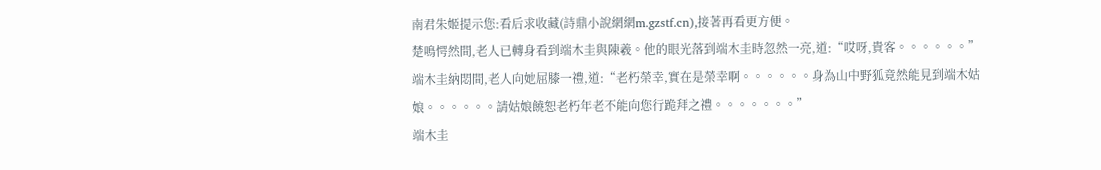南君朱姬提示您:看后求收藏(詩鼎小說網網m.gzstf.cn),接著再看更方便。
楚鳴愕然間,老人已轉身看到端木圭與陳羲。他的眼光落到端木圭時忽然一亮,道:“哎呀,貴客。。。。。。”
端木圭納悶間,老人向她屈膝一禮,道:“老朽榮幸,實在是榮幸啊。。。。。。身為山中野狐竟然能見到端木姑娘。。。。。。請姑娘饒恕老朽年老不能向您行跪拜之禮。。。。。。。”
端木圭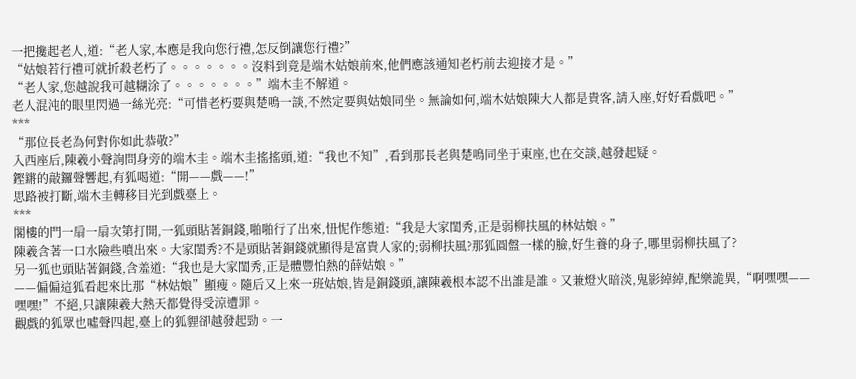一把攙起老人,道:“老人家,本應是我向您行禮,怎反倒讓您行禮?”
“姑娘若行禮可就折殺老朽了。。。。。。。沒料到竟是端木姑娘前來,他們應該通知老朽前去迎接才是。”
“老人家,您越說我可越糊涂了。。。。。。。”端木圭不解道。
老人混沌的眼里閃過一絲光亮:“可惜老朽要與楚鳴一談,不然定要與姑娘同坐。無論如何,端木姑娘陳大人都是貴客,請入座,好好看戲吧。”
***
“那位長老為何對你如此恭敬?”
入西座后,陳羲小聲詢問身旁的端木圭。端木圭搖搖頭,道:“我也不知”,看到那長老與楚鳴同坐于東座,也在交談,越發起疑。
鏗鏘的敲鑼聲響起,有狐喝道:“開——戲——!”
思路被打斷,端木圭轉移目光到戲臺上。
***
閣樓的門一扇一扇次第打開,一狐頭貼著銅錢,啪啪行了出來,忸怩作態道:“我是大家閨秀,正是弱柳扶風的林姑娘。”
陳羲含著一口水險些噴出來。大家閨秀?不是頭貼著銅錢就顯得是富貴人家的;弱柳扶風?那狐圓盤一樣的臉,好生養的身子,哪里弱柳扶風了?
另一狐也頭貼著銅錢,含羞道:“我也是大家閨秀,正是體豐怕熱的薛姑娘。”
——偏偏這狐看起來比那“林姑娘”顯瘦。隨后又上來一班姑娘,皆是銅錢頭,讓陳羲根本認不出誰是誰。又兼燈火暗淡,鬼影綽綽,配樂詭異,“啊嘿嘿——嘿嘿!”不絕,只讓陳羲大熱天都覺得受涼遭罪。
觀戲的狐眾也噓聲四起,臺上的狐貍卻越發起勁。一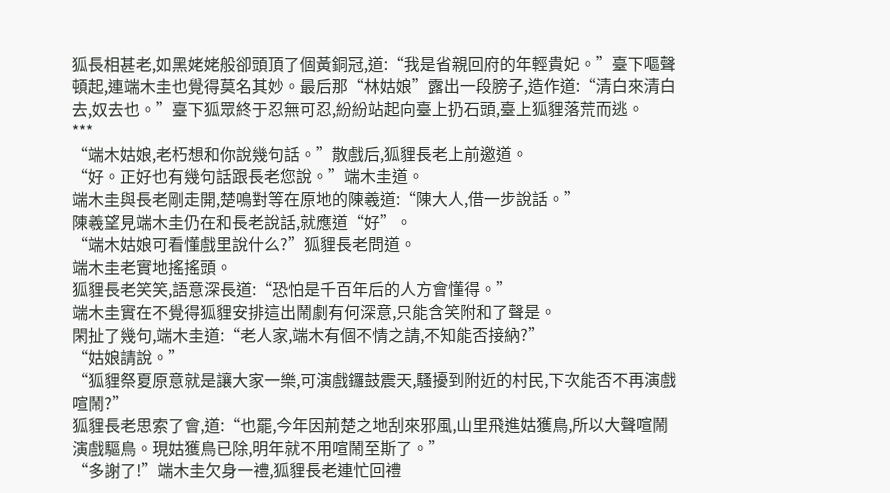狐長相甚老,如黑姥姥般卻頭頂了個黃銅冠,道:“我是省親回府的年輕貴妃。”臺下嘔聲頓起,連端木圭也覺得莫名其妙。最后那“林姑娘”露出一段膀子,造作道:“清白來清白去,奴去也。”臺下狐眾終于忍無可忍,紛紛站起向臺上扔石頭,臺上狐貍落荒而逃。
***
“端木姑娘,老朽想和你說幾句話。”散戲后,狐貍長老上前邀道。
“好。正好也有幾句話跟長老您說。”端木圭道。
端木圭與長老剛走開,楚鳴對等在原地的陳羲道:“陳大人,借一步說話。”
陳羲望見端木圭仍在和長老說話,就應道“好”。
“端木姑娘可看懂戲里說什么?”狐貍長老問道。
端木圭老實地搖搖頭。
狐貍長老笑笑,語意深長道:“恐怕是千百年后的人方會懂得。”
端木圭實在不覺得狐貍安排這出鬧劇有何深意,只能含笑附和了聲是。
閑扯了幾句,端木圭道:“老人家,端木有個不情之請,不知能否接納?”
“姑娘請說。”
“狐貍祭夏原意就是讓大家一樂,可演戲鑼鼓震天,騷擾到附近的村民,下次能否不再演戲喧鬧?”
狐貍長老思索了會,道:“也罷,今年因荊楚之地刮來邪風,山里飛進姑獲鳥,所以大聲喧鬧演戲驅鳥。現姑獲鳥已除,明年就不用喧鬧至斯了。”
“多謝了!”端木圭欠身一禮,狐貍長老連忙回禮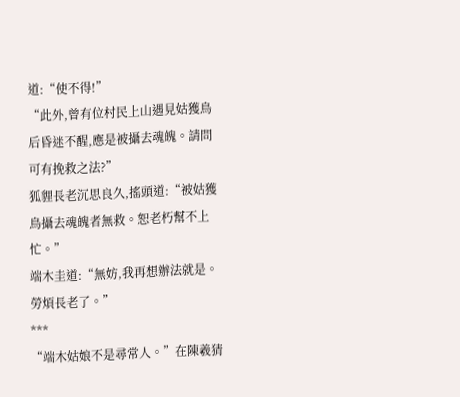道:“使不得!”
“此外,曾有位村民上山遇見姑獲鳥后昏迷不醒,應是被攝去魂魄。請問可有挽救之法?”
狐貍長老沉思良久,搖頭道:“被姑獲鳥攝去魂魄者無救。恕老朽幫不上忙。”
端木圭道:“無妨,我再想辦法就是。勞煩長老了。”
***
“端木姑娘不是尋常人。”在陳羲猜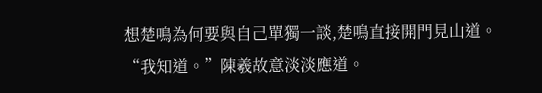想楚鳴為何要與自己單獨一談,楚鳴直接開門見山道。
“我知道。”陳羲故意淡淡應道。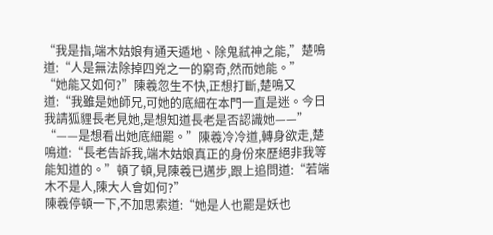“我是指,端木姑娘有通天遁地、除鬼弒神之能,”楚鳴道:“人是無法除掉四兇之一的窮奇,然而她能。”
“她能又如何?”陳羲忽生不快,正想打斷,楚鳴又道:“我雖是她師兄,可她的底細在本門一直是迷。今日我請狐貍長老見她,是想知道長老是否認識她——”
“——是想看出她底細罷。”陳羲冷冷道,轉身欲走,楚鳴道:“長老告訴我,端木姑娘真正的身份來歷絕非我等能知道的。”頓了頓,見陳羲已邁步,跟上追問道:“若端木不是人,陳大人會如何?”
陳羲停頓一下,不加思索道:“她是人也罷是妖也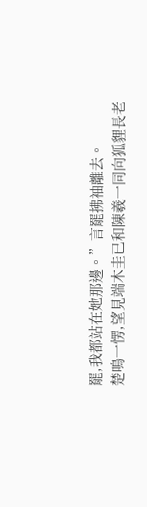罷,我都站在她那邊。”言罷拂袖離去。
楚鳴一愣,望見端木圭已和陳羲一同向狐貍長老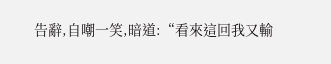告辭,自嘲一笑,暗道:“看來這回我又輸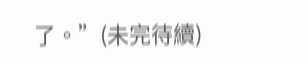了。”(未完待續)